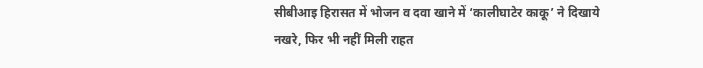सीबीआइ हिरासत में भोजन व दवा खाने में ‘कालीघाटेर काकू’ ने दिखाये नखरे, फिर भी नहीं मिली राहत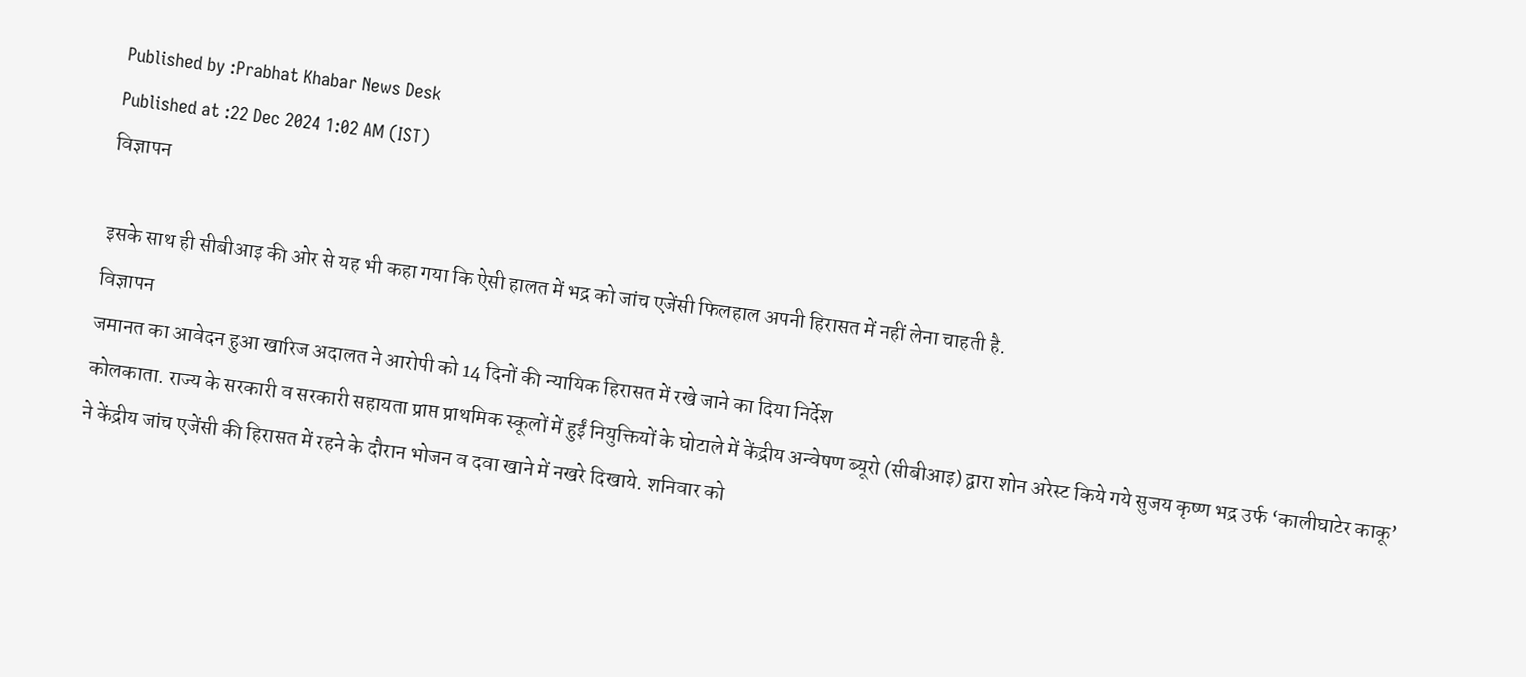Published by :Prabhat Khabar News Desk
Published at :22 Dec 2024 1:02 AM (IST)
विज्ञापन

इसके साथ ही सीबीआइ की ओर से यह भी कहा गया कि ऐसी हालत में भद्र को जांच एजेंसी फिलहाल अपनी हिरासत में नहीं लेना चाहती है.
विज्ञापन
जमानत का आवेदन हुआ खारिज अदालत ने आरोपी को 14 दिनों की न्यायिक हिरासत में रखे जाने का दिया निर्देश
कोलकाता. राज्य के सरकारी व सरकारी सहायता प्राप्त प्राथमिक स्कूलों में हुईं नियुक्तियों के घोटाले में केंद्रीय अन्वेषण ब्यूरो (सीबीआइ) द्वारा शोन अरेस्ट किये गये सुजय कृष्ण भद्र उर्फ ‘कालीघाटेर काकू’ ने केंद्रीय जांच एजेंसी की हिरासत में रहने के दौरान भोजन व दवा खाने में नखरे दिखाये. शनिवार को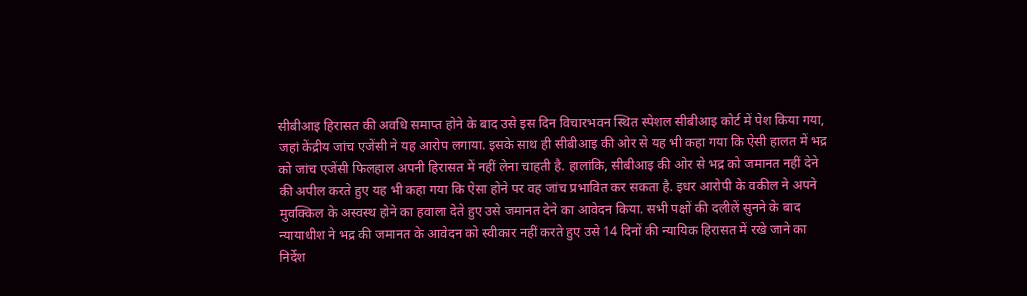सीबीआइ हिरासत की अवधि समाप्त होने के बाद उसे इस दिन विचारभवन स्थित स्पेशल सीबीआइ कोर्ट में पेश किया गया, जहां केंद्रीय जांच एजेंसी ने यह आरोप लगाया. इसके साथ ही सीबीआइ की ओर से यह भी कहा गया कि ऐसी हालत में भद्र को जांच एजेंसी फिलहाल अपनी हिरासत में नहीं लेना चाहती है. हालांकि, सीबीआइ की ओर से भद्र को जमानत नहीं देने की अपील करते हुए यह भी कहा गया कि ऐसा होने पर वह जांच प्रभावित कर सकता है. इधर आरोपी के वकील ने अपने मुवक्किल के अस्वस्थ होने का हवाला देते हुए उसे जमानत देने का आवेदन किया. सभी पक्षों की दलीलें सुनने के बाद न्यायाधीश ने भद्र की जमानत के आवेदन को स्वीकार नहीं करते हुए उसे 14 दिनों की न्यायिक हिरासत में रखे जाने का निर्देश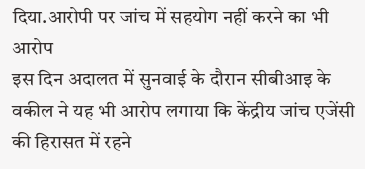दिया.आरोपी पर जांच में सहयोग नहीं करने का भी आरोप
इस दिन अदालत में सुनवाई के दौरान सीबीआइ के वकील ने यह भी आरोप लगाया कि केंद्रीय जांच एजेंसी की हिरासत में रहने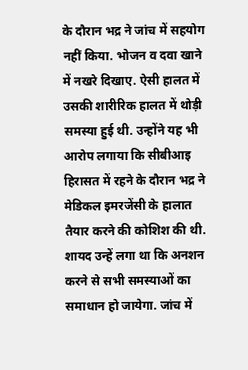के दौरान भद्र ने जांच में सहयोग नहीं किया. भोजन व दवा खाने में नखरे दिखाए. ऐसी हालत में उसकी शारीरिक हालत में थोड़ी समस्या हुई थी. उन्होंने यह भी आरोप लगाया कि सीबीआइ हिरासत में रहने के दौरान भद्र ने मेडिकल इमरजेंसी के हालात तैयार करने की कोशिश की थी. शायद उन्हें लगा था कि अनशन करने से सभी समस्याओं का समाधान हो जायेगा. जांच में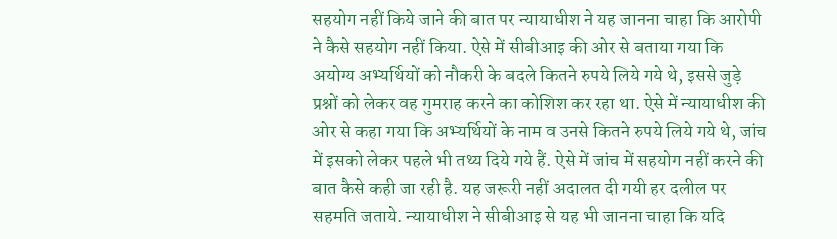सहयोग नहीं किये जाने की बात पर न्यायाधीश ने यह जानना चाहा कि आरोपी ने कैसे सहयोग नहीं किया. ऐसे में सीबीआइ की ओर से बताया गया कि अयोग्य अभ्यर्थियों को नौकरी के बदले कितने रुपये लिये गये थे, इससे जुड़े प्रश्नों को लेकर वह गुमराह करने का कोशिश कर रहा था. ऐसे में न्यायाधीश की ओर से कहा गया कि अभ्यर्थियों के नाम व उनसे कितने रुपये लिये गये थे, जांच में इसको लेकर पहले भी तथ्य दिये गये हैं. ऐसे में जांच में सहयोग नहीं करने की बात कैसे कही जा रही है. यह जरूरी नहीं अदालत दी गयी हर दलील पर सहमति जताये. न्यायाधीश ने सीबीआइ से यह भी जानना चाहा कि यदि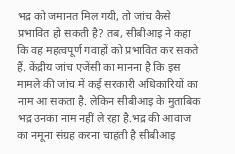भद्र को जमानत मिल गयी, तो जांच कैसे प्रभावित हो सकती है? तब, सीबीआइ ने कहा कि वह महत्वपूर्ण गवाहों को प्रभावित कर सकते हैं. केंद्रीय जांच एजेंसी का मानना है कि इस मामले की जांच में कई सरकारी अधिकारियों का नाम आ सकता है. लेकिन सीबीआइ के मुताबिक भद्र उनका नाम नहीं ले रहा है.भद्र की आवाज का नमूना संग्रह करना चाहती है सीबीआइ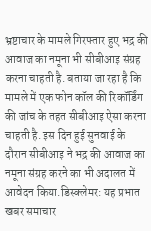भ्रष्टाचार के मामले गिरफ्तार हुए भद्र की आवाज का नमूना भी सीबीआइ संग्रह करना चाहती है. बताया जा रहा है कि मामले में एक फोन कॉल की रिकॉर्डिंग की जांच के तहत सीबीआइ ऐसा करना चाहती है. इस दिन हुई सुनवाई के दौरान सीबीआइ ने भद्र की आवाज का नमूना संग्रह करने का भी अदालत में आवेदन किया.डिस्क्लेमर: यह प्रभात खबर समाचार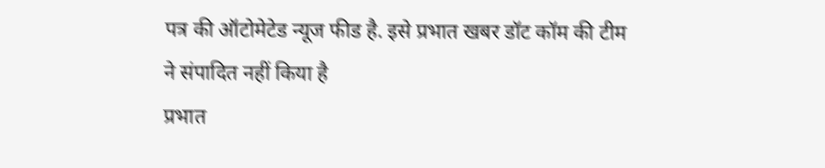पत्र की ऑटोमेटेड न्यूज फीड है. इसे प्रभात खबर डॉट कॉम की टीम ने संपादित नहीं किया है
प्रभात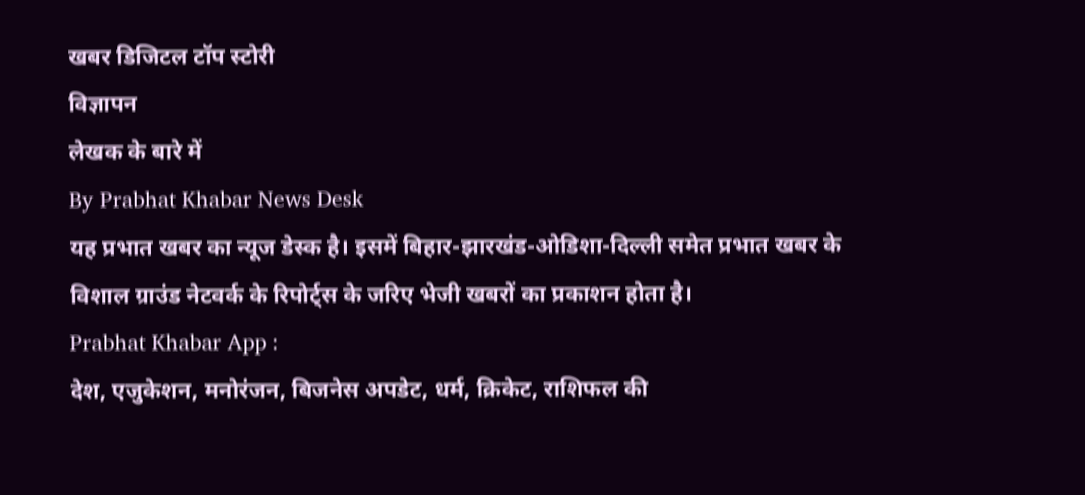खबर डिजिटल टॉप स्टोरी
विज्ञापन
लेखक के बारे में
By Prabhat Khabar News Desk
यह प्रभात खबर का न्यूज डेस्क है। इसमें बिहार-झारखंड-ओडिशा-दिल्ली समेत प्रभात खबर के विशाल ग्राउंड नेटवर्क के रिपोर्ट्स के जरिए भेजी खबरों का प्रकाशन होता है।
Prabhat Khabar App :
देश, एजुकेशन, मनोरंजन, बिजनेस अपडेट, धर्म, क्रिकेट, राशिफल की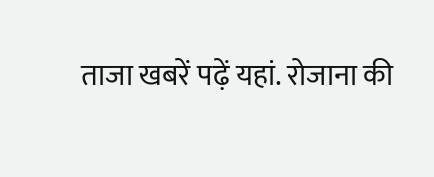ताजा खबरें पढ़ें यहां. रोजाना की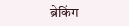ब्रेकिंग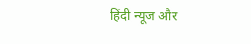हिंदी न्यूज और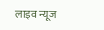लाइव न्यूज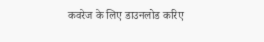कवरेज के लिए डाउनलोड करिए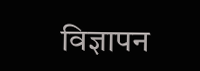विज्ञापन